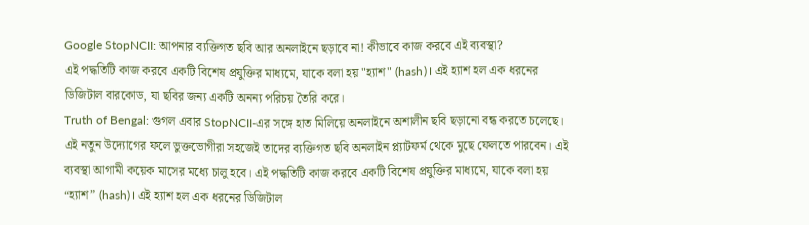Google StopNCII: আপনার ব্যক্তিগত ছবি আর অনলাইনে ছড়াবে না! কীভাবে কাজ করবে এই ব্যবস্থা?
এই পদ্ধতিটি কাজ করবে একটি বিশেষ প্রযুক্তির মাধ্যমে, যাকে বলা হয় "হ্যাশ" (hash)। এই হ্যাশ হল এক ধরনের ডিজিটাল বারকোড, যা ছবির জন্য একটি অনন্য পরিচয় তৈরি করে।
Truth of Bengal: গুগল এবার StopNCII-এর সঙ্গে হাত মিলিয়ে অনলাইনে অশালীন ছবি ছড়ানো বন্ধ করতে চলেছে। এই নতুন উদ্যোগের ফলে ভুক্তভোগীরা সহজেই তাদের ব্যক্তিগত ছবি অনলাইন প্ল্যাটফর্ম থেকে মুছে ফেলতে পারবেন। এই ব্যবস্থা আগামী কয়েক মাসের মধ্যে চালু হবে। এই পদ্ধতিটি কাজ করবে একটি বিশেষ প্রযুক্তির মাধ্যমে, যাকে বলা হয় “হ্যাশ” (hash)। এই হ্যাশ হল এক ধরনের ডিজিটাল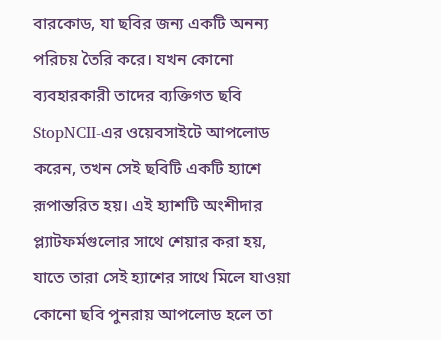বারকোড, যা ছবির জন্য একটি অনন্য পরিচয় তৈরি করে। যখন কোনো ব্যবহারকারী তাদের ব্যক্তিগত ছবি StopNCII-এর ওয়েবসাইটে আপলোড করেন, তখন সেই ছবিটি একটি হ্যাশে রূপান্তরিত হয়। এই হ্যাশটি অংশীদার প্ল্যাটফর্মগুলোর সাথে শেয়ার করা হয়, যাতে তারা সেই হ্যাশের সাথে মিলে যাওয়া কোনো ছবি পুনরায় আপলোড হলে তা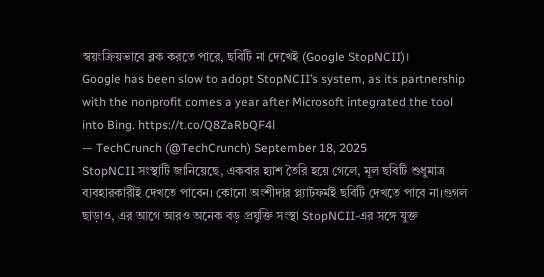স্বয়ংক্রিয়ভাবে ব্লক করতে পারে, ছবিটি না দেখেই (Google StopNCII)।
Google has been slow to adopt StopNCII’s system, as its partnership with the nonprofit comes a year after Microsoft integrated the tool into Bing. https://t.co/Q8ZaRbQF4l
— TechCrunch (@TechCrunch) September 18, 2025
StopNCII সংস্থাটি জানিয়েছে, একবার হ্যাশ তৈরি হয়ে গেলে, মূল ছবিটি শুধুমাত্র ব্যবহারকারীই দেখতে পাবেন। কোনো অংশীদার প্ল্যাটফর্মই ছবিটি দেখতে পাবে না।গুগল ছাড়াও, এর আগে আরও অনেক বড় প্রযুক্তি সংস্থা StopNCII-এর সঙ্গে যুক্ত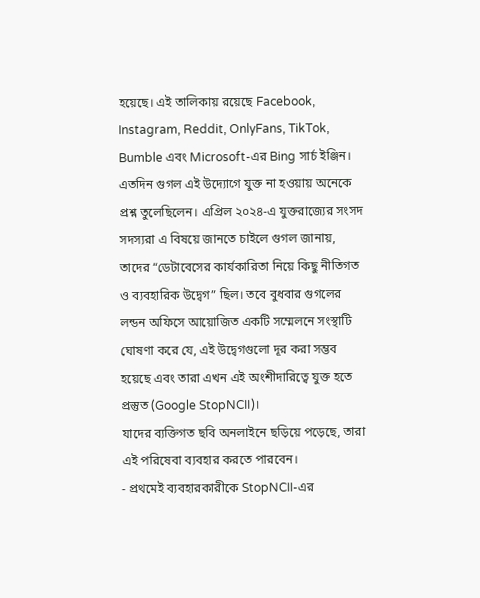হয়েছে। এই তালিকায় রয়েছে Facebook, Instagram, Reddit, OnlyFans, TikTok, Bumble এবং Microsoft-এর Bing সার্চ ইঞ্জিন। এতদিন গুগল এই উদ্যোগে যুক্ত না হওয়ায় অনেকে প্রশ্ন তুলেছিলেন। এপ্রিল ২০২৪-এ যুক্তরাজ্যের সংসদ সদস্যরা এ বিষয়ে জানতে চাইলে গুগল জানায়, তাদের “ডেটাবেসের কার্যকারিতা নিয়ে কিছু নীতিগত ও ব্যবহারিক উদ্বেগ” ছিল। তবে বুধবার গুগলের লন্ডন অফিসে আয়োজিত একটি সম্মেলনে সংস্থাটি ঘোষণা করে যে, এই উদ্বেগগুলো দূর করা সম্ভব হয়েছে এবং তারা এখন এই অংশীদারিত্বে যুক্ত হতে প্রস্তুত (Google StopNCII)।
যাদের ব্যক্তিগত ছবি অনলাইনে ছড়িয়ে পড়েছে, তারা এই পরিষেবা ব্যবহার করতে পারবেন।
- প্রথমেই ব্যবহারকারীকে StopNCII-এর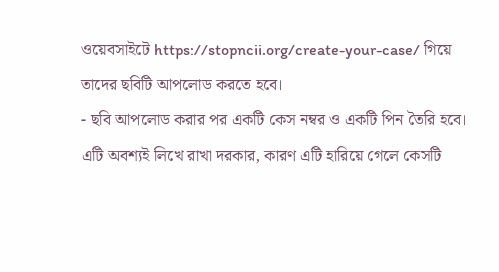ওয়েবসাইটে https://stopncii.org/create-your-case/ গিয়ে তাদের ছবিটি আপলোড করতে হবে।
- ছবি আপলোড করার পর একটি কেস নম্বর ও একটি পিন তৈরি হবে। এটি অবশ্যই লিখে রাখা দরকার, কারণ এটি হারিয়ে গেলে কেসটি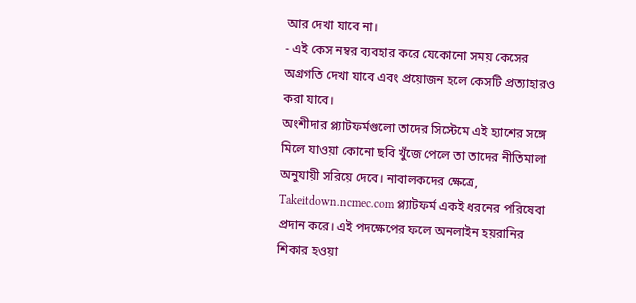আর দেখা যাবে না।
- এই কেস নম্বর ব্যবহার করে যেকোনো সময় কেসের অগ্রগতি দেখা যাবে এবং প্রয়োজন হলে কেসটি প্রত্যাহারও করা যাবে।
অংশীদার প্ল্যাটফর্মগুলো তাদের সিস্টেমে এই হ্যাশের সঙ্গে মিলে যাওয়া কোনো ছবি খুঁজে পেলে তা তাদের নীতিমালা অনুযায়ী সরিয়ে দেবে। নাবালকদের ক্ষেত্রে, Takeitdown.ncmec.com প্ল্যাটফর্ম একই ধরনের পরিষেবা প্রদান করে। এই পদক্ষেপের ফলে অনলাইন হয়রানির শিকার হওয়া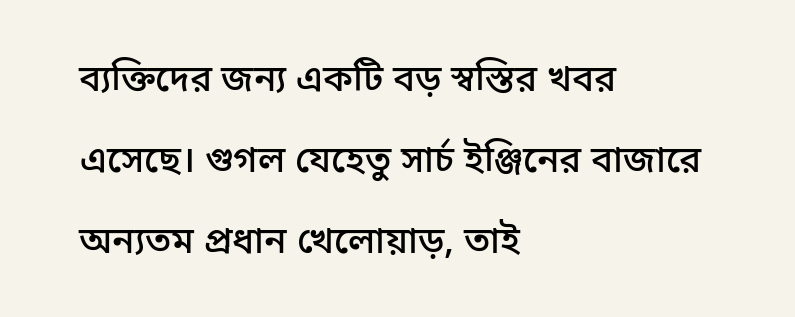ব্যক্তিদের জন্য একটি বড় স্বস্তির খবর এসেছে। গুগল যেহেতু সার্চ ইঞ্জিনের বাজারে অন্যতম প্রধান খেলোয়াড়, তাই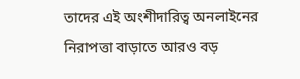তাদের এই অংশীদারিত্ব অনলাইনের নিরাপত্তা বাড়াতে আরও বড়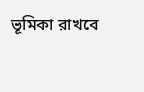ভূমিকা রাখবে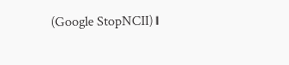(Google StopNCII)।